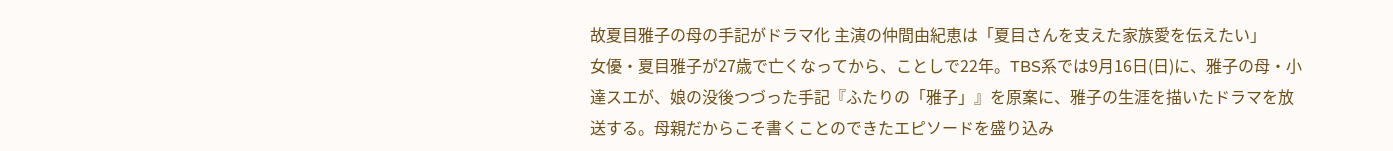故夏目雅子の母の手記がドラマ化 主演の仲間由紀恵は「夏目さんを支えた家族愛を伝えたい」
女優・夏目雅子が27歳で亡くなってから、ことしで22年。TBS系では9月16日(日)に、雅子の母・小達スエが、娘の没後つづった手記『ふたりの「雅子」』を原案に、雅子の生涯を描いたドラマを放送する。母親だからこそ書くことのできたエピソードを盛り込み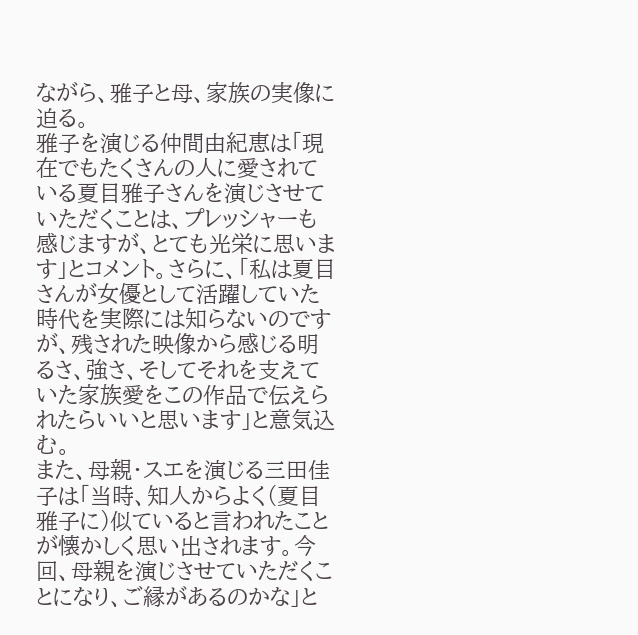ながら、雅子と母、家族の実像に迫る。
雅子を演じる仲間由紀恵は「現在でもたくさんの人に愛されている夏目雅子さんを演じさせていただくことは、プレッシャーも感じますが、とても光栄に思います」とコメント。さらに、「私は夏目さんが女優として活躍していた時代を実際には知らないのですが、残された映像から感じる明るさ、強さ、そしてそれを支えていた家族愛をこの作品で伝えられたらいいと思います」と意気込む。
また、母親・スエを演じる三田佳子は「当時、知人からよく(夏目雅子に)似ていると言われたことが懐かしく思い出されます。今回、母親を演じさせていただくことになり、ご縁があるのかな」と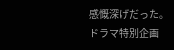感慨深げだった。
ドラマ特別企画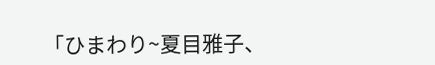「ひまわり~夏目雅子、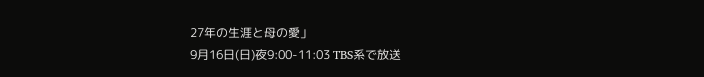27年の生涯と母の愛」
9月16日(日)夜9:00-11:03 TBS系で放送